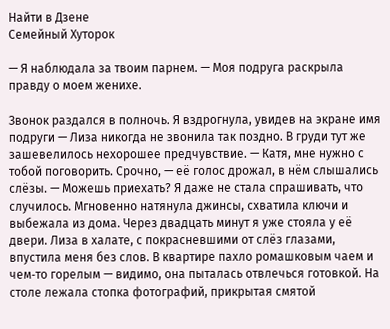Найти в Дзене
Семейный Хуторок

— Я наблюдала за твоим парнем. — Моя подруга раскрыла правду о моем женихе.

Звонок раздался в полночь. Я вздрогнула, увидев на экране имя подруги — Лиза никогда не звонила так поздно. В груди тут же зашевелилось нехорошее предчувствие. — Катя, мне нужно с тобой поговорить. Срочно, — её голос дрожал, в нём слышались слёзы. — Можешь приехать? Я даже не стала спрашивать, что случилось. Мгновенно натянула джинсы, схватила ключи и выбежала из дома. Через двадцать минут я уже стояла у её двери. Лиза в халате, с покрасневшими от слёз глазами, впустила меня без слов. В квартире пахло ромашковым чаем и чем‑то горелым — видимо, она пыталась отвлечься готовкой. На столе лежала стопка фотографий, прикрытая смятой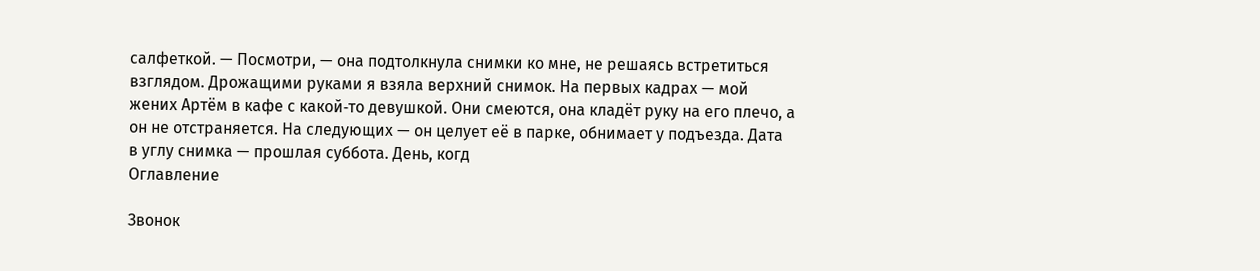салфеткой. — Посмотри, — она подтолкнула снимки ко мне, не решаясь встретиться взглядом. Дрожащими руками я взяла верхний снимок. На первых кадрах — мой жених Артём в кафе с какой‑то девушкой. Они смеются, она кладёт руку на его плечо, а он не отстраняется. На следующих — он целует её в парке, обнимает у подъезда. Дата в углу снимка — прошлая суббота. День, когд
Оглавление

Звонок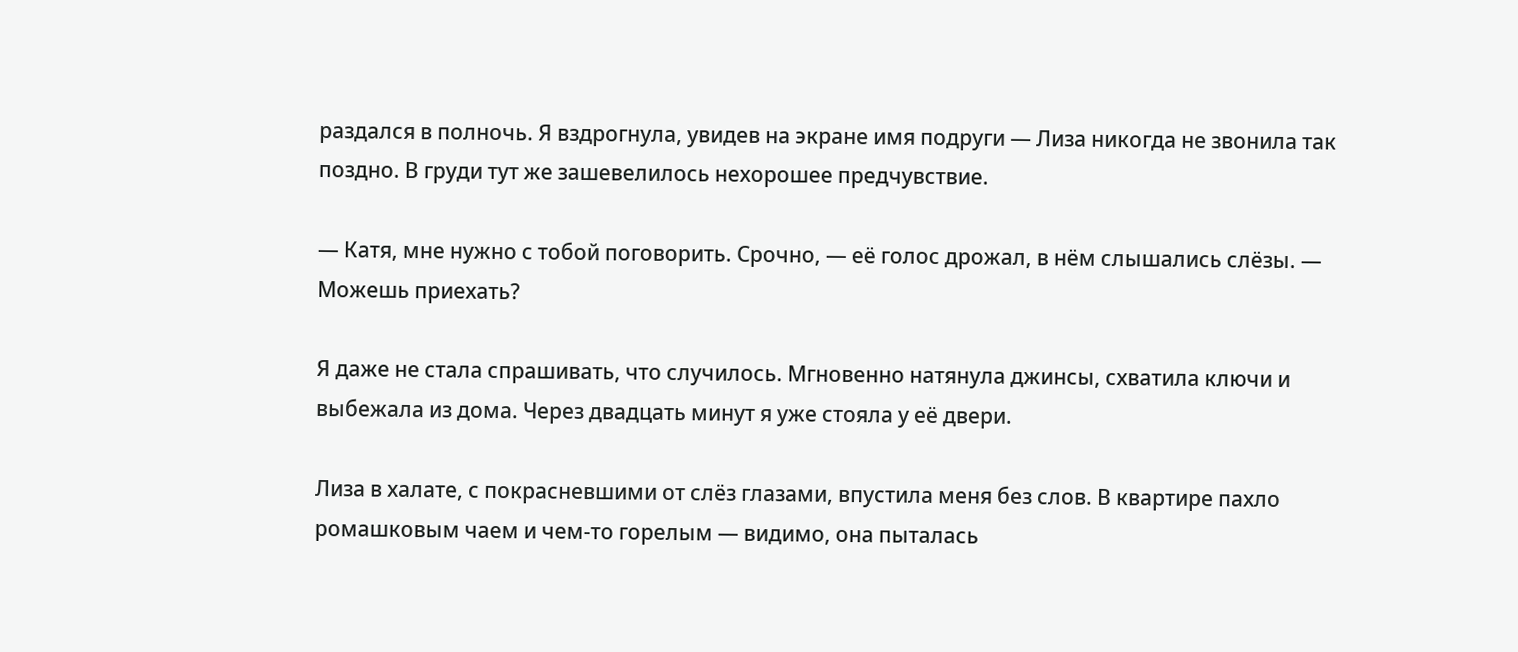раздался в полночь. Я вздрогнула, увидев на экране имя подруги — Лиза никогда не звонила так поздно. В груди тут же зашевелилось нехорошее предчувствие.

— Катя, мне нужно с тобой поговорить. Срочно, — её голос дрожал, в нём слышались слёзы. — Можешь приехать?

Я даже не стала спрашивать, что случилось. Мгновенно натянула джинсы, схватила ключи и выбежала из дома. Через двадцать минут я уже стояла у её двери.

Лиза в халате, с покрасневшими от слёз глазами, впустила меня без слов. В квартире пахло ромашковым чаем и чем‑то горелым — видимо, она пыталась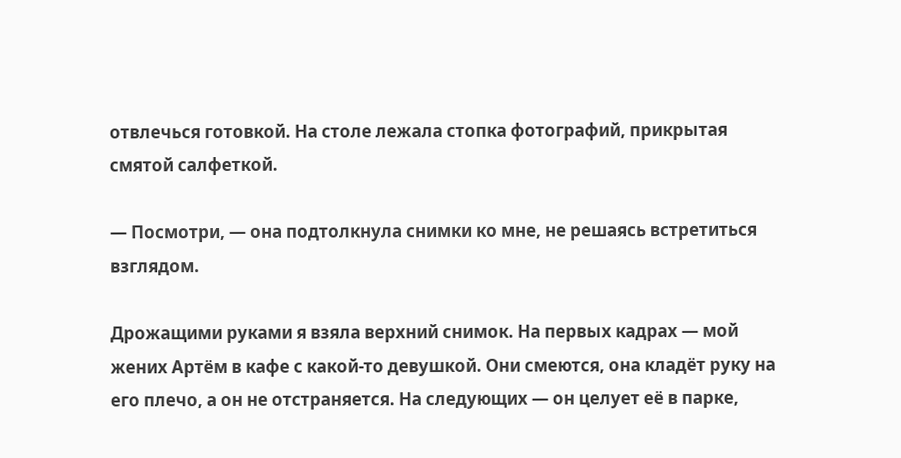отвлечься готовкой. На столе лежала стопка фотографий, прикрытая смятой салфеткой.

— Посмотри, — она подтолкнула снимки ко мне, не решаясь встретиться взглядом.

Дрожащими руками я взяла верхний снимок. На первых кадрах — мой жених Артём в кафе с какой‑то девушкой. Они смеются, она кладёт руку на его плечо, а он не отстраняется. На следующих — он целует её в парке,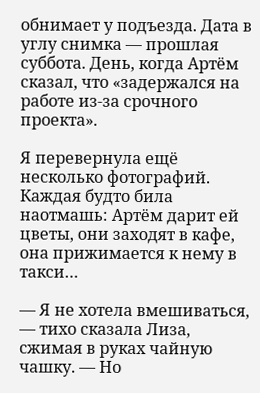обнимает у подъезда. Дата в углу снимка — прошлая суббота. День, когда Артём сказал, что «задержался на работе из‑за срочного проекта».

Я перевернула ещё несколько фотографий. Каждая будто била наотмашь: Артём дарит ей цветы, они заходят в кафе, она прижимается к нему в такси…

— Я не хотела вмешиваться, — тихо сказала Лиза, сжимая в руках чайную чашку. — Но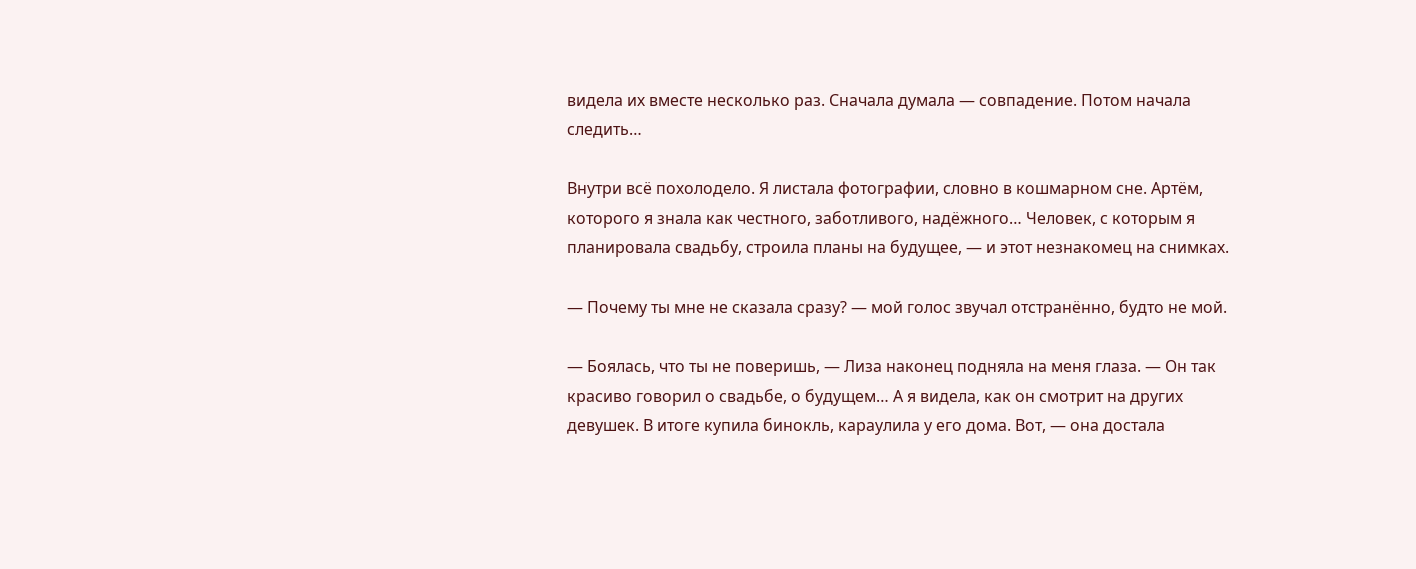видела их вместе несколько раз. Сначала думала — совпадение. Потом начала следить…

Внутри всё похолодело. Я листала фотографии, словно в кошмарном сне. Артём, которого я знала как честного, заботливого, надёжного… Человек, с которым я планировала свадьбу, строила планы на будущее, — и этот незнакомец на снимках.

— Почему ты мне не сказала сразу? — мой голос звучал отстранённо, будто не мой.

— Боялась, что ты не поверишь, — Лиза наконец подняла на меня глаза. — Он так красиво говорил о свадьбе, о будущем… А я видела, как он смотрит на других девушек. В итоге купила бинокль, караулила у его дома. Вот, — она достала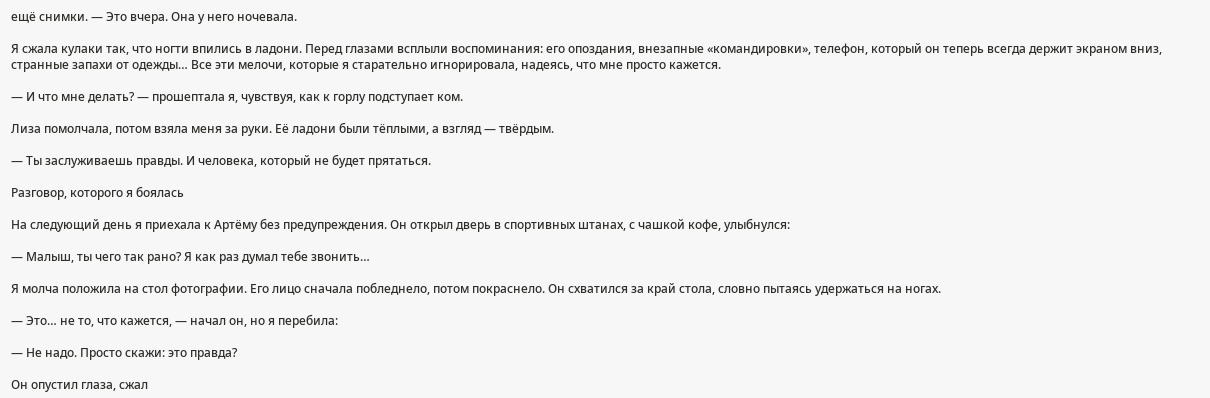ещё снимки. — Это вчера. Она у него ночевала.

Я сжала кулаки так, что ногти впились в ладони. Перед глазами всплыли воспоминания: его опоздания, внезапные «командировки», телефон, который он теперь всегда держит экраном вниз, странные запахи от одежды… Все эти мелочи, которые я старательно игнорировала, надеясь, что мне просто кажется.

— И что мне делать? — прошептала я, чувствуя, как к горлу подступает ком.

Лиза помолчала, потом взяла меня за руки. Её ладони были тёплыми, а взгляд — твёрдым.

— Ты заслуживаешь правды. И человека, который не будет прятаться.

Разговор, которого я боялась

На следующий день я приехала к Артёму без предупреждения. Он открыл дверь в спортивных штанах, с чашкой кофе, улыбнулся:

— Малыш, ты чего так рано? Я как раз думал тебе звонить…

Я молча положила на стол фотографии. Его лицо сначала побледнело, потом покраснело. Он схватился за край стола, словно пытаясь удержаться на ногах.

— Это… не то, что кажется, — начал он, но я перебила:

— Не надо. Просто скажи: это правда?

Он опустил глаза, сжал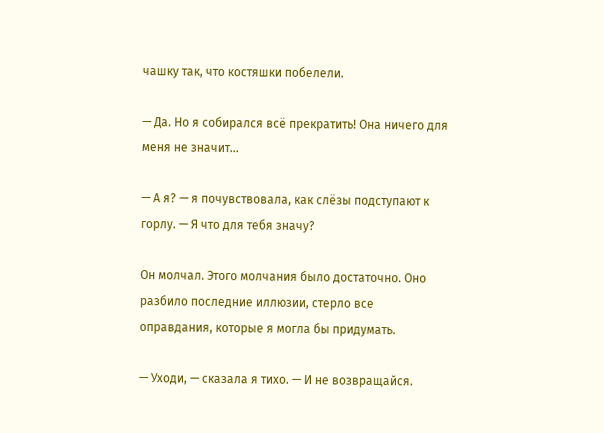чашку так, что костяшки побелели.

— Да. Но я собирался всё прекратить! Она ничего для меня не значит…

— А я? — я почувствовала, как слёзы подступают к горлу. — Я что для тебя значу?

Он молчал. Этого молчания было достаточно. Оно разбило последние иллюзии, стерло все оправдания, которые я могла бы придумать.

— Уходи, — сказала я тихо. — И не возвращайся.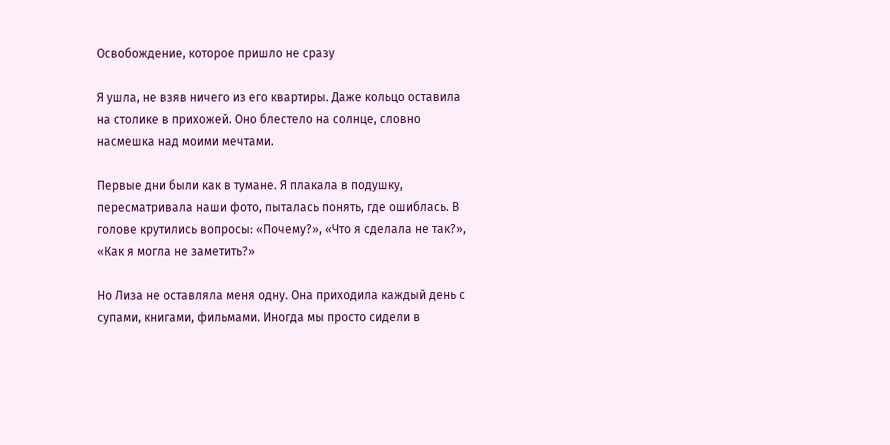Освобождение, которое пришло не сразу

Я ушла, не взяв ничего из его квартиры. Даже кольцо оставила на столике в прихожей. Оно блестело на солнце, словно насмешка над моими мечтами.

Первые дни были как в тумане. Я плакала в подушку, пересматривала наши фото, пыталась понять, где ошиблась. В голове крутились вопросы: «Почему?», «Что я сделала не так?», «Как я могла не заметить?»

Но Лиза не оставляла меня одну. Она приходила каждый день с супами, книгами, фильмами. Иногда мы просто сидели в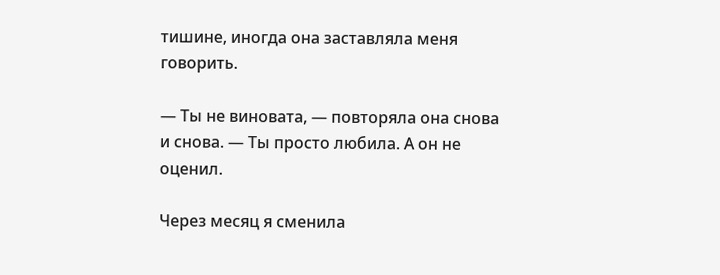тишине, иногда она заставляла меня говорить.

— Ты не виновата, — повторяла она снова и снова. — Ты просто любила. А он не оценил.

Через месяц я сменила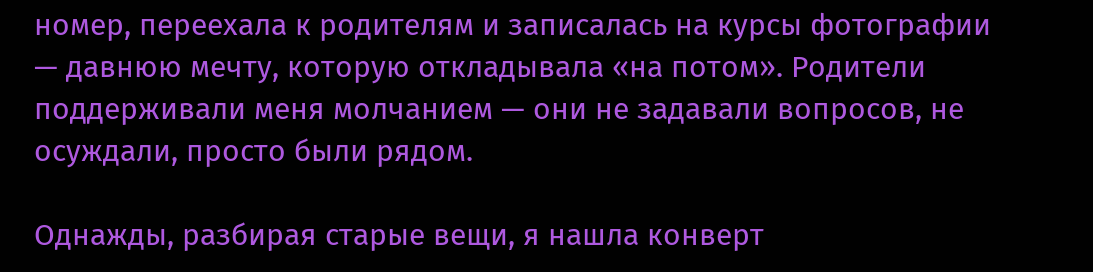номер, переехала к родителям и записалась на курсы фотографии — давнюю мечту, которую откладывала «на потом». Родители поддерживали меня молчанием — они не задавали вопросов, не осуждали, просто были рядом.

Однажды, разбирая старые вещи, я нашла конверт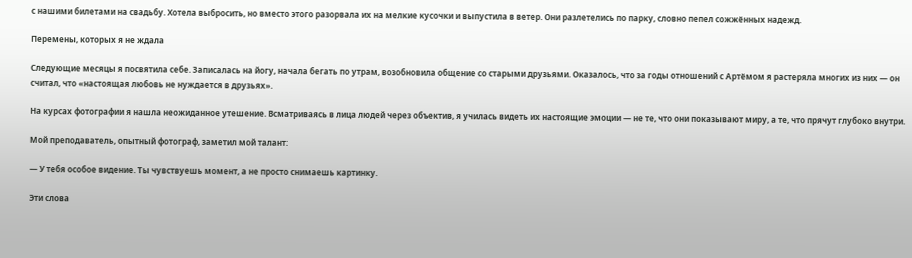с нашими билетами на свадьбу. Хотела выбросить, но вместо этого разорвала их на мелкие кусочки и выпустила в ветер. Они разлетелись по парку, словно пепел сожжённых надежд.

Перемены, которых я не ждала

Следующие месяцы я посвятила себе. Записалась на йогу, начала бегать по утрам, возобновила общение со старыми друзьями. Оказалось, что за годы отношений с Артёмом я растеряла многих из них — он считал, что «настоящая любовь не нуждается в друзьях».

На курсах фотографии я нашла неожиданное утешение. Всматриваясь в лица людей через объектив, я училась видеть их настоящие эмоции — не те, что они показывают миру, а те, что прячут глубоко внутри.

Мой преподаватель, опытный фотограф, заметил мой талант:

— У тебя особое видение. Ты чувствуешь момент, а не просто снимаешь картинку.

Эти слова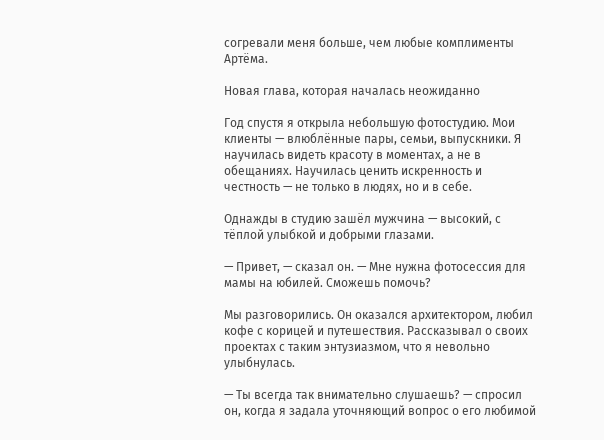согревали меня больше, чем любые комплименты Артёма.

Новая глава, которая началась неожиданно

Год спустя я открыла небольшую фотостудию. Мои клиенты — влюблённые пары, семьи, выпускники. Я научилась видеть красоту в моментах, а не в обещаниях. Научилась ценить искренность и честность — не только в людях, но и в себе.

Однажды в студию зашёл мужчина — высокий, с тёплой улыбкой и добрыми глазами.

— Привет, — сказал он. — Мне нужна фотосессия для мамы на юбилей. Сможешь помочь?

Мы разговорились. Он оказался архитектором, любил кофе с корицей и путешествия. Рассказывал о своих проектах с таким энтузиазмом, что я невольно улыбнулась.

— Ты всегда так внимательно слушаешь? — спросил он, когда я задала уточняющий вопрос о его любимой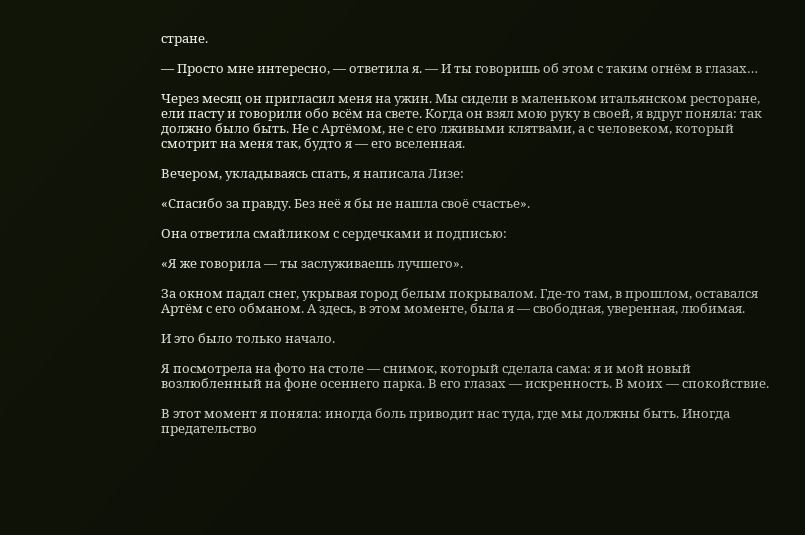стране.

— Просто мне интересно, — ответила я. — И ты говоришь об этом с таким огнём в глазах…

Через месяц он пригласил меня на ужин. Мы сидели в маленьком итальянском ресторане, ели пасту и говорили обо всём на свете. Когда он взял мою руку в своей, я вдруг поняла: так должно было быть. Не с Артёмом, не с его лживыми клятвами, а с человеком, который смотрит на меня так, будто я — его вселенная.

Вечером, укладываясь спать, я написала Лизе:

«Спасибо за правду. Без неё я бы не нашла своё счастье».

Она ответила смайликом с сердечками и подписью:

«Я же говорила — ты заслуживаешь лучшего».

За окном падал снег, укрывая город белым покрывалом. Где‑то там, в прошлом, оставался Артём с его обманом. А здесь, в этом моменте, была я — свободная, уверенная, любимая.

И это было только начало.

Я посмотрела на фото на столе — снимок, который сделала сама: я и мой новый возлюбленный на фоне осеннего парка. В его глазах — искренность. В моих — спокойствие.

В этот момент я поняла: иногда боль приводит нас туда, где мы должны быть. Иногда предательство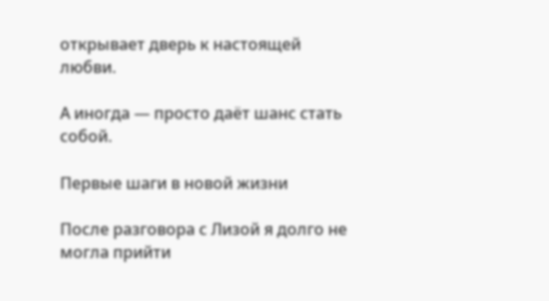открывает дверь к настоящей любви.

А иногда — просто даёт шанс стать собой.

Первые шаги в новой жизни

После разговора с Лизой я долго не могла прийти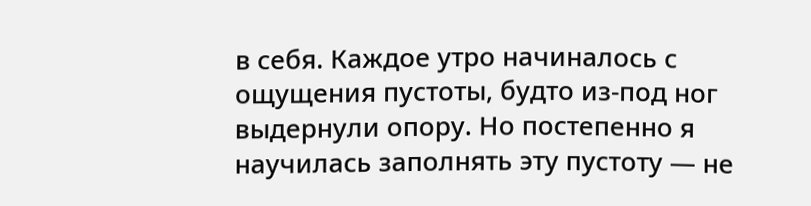в себя. Каждое утро начиналось с ощущения пустоты, будто из‑под ног выдернули опору. Но постепенно я научилась заполнять эту пустоту — не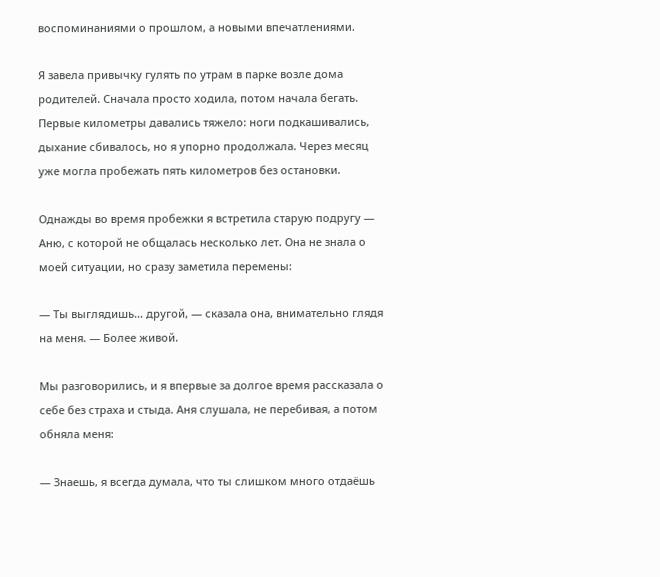воспоминаниями о прошлом, а новыми впечатлениями.

Я завела привычку гулять по утрам в парке возле дома родителей. Сначала просто ходила, потом начала бегать. Первые километры давались тяжело: ноги подкашивались, дыхание сбивалось, но я упорно продолжала. Через месяц уже могла пробежать пять километров без остановки.

Однажды во время пробежки я встретила старую подругу — Аню, с которой не общалась несколько лет. Она не знала о моей ситуации, но сразу заметила перемены:

— Ты выглядишь… другой, — сказала она, внимательно глядя на меня. — Более живой.

Мы разговорились, и я впервые за долгое время рассказала о себе без страха и стыда. Аня слушала, не перебивая, а потом обняла меня:

— Знаешь, я всегда думала, что ты слишком много отдаёшь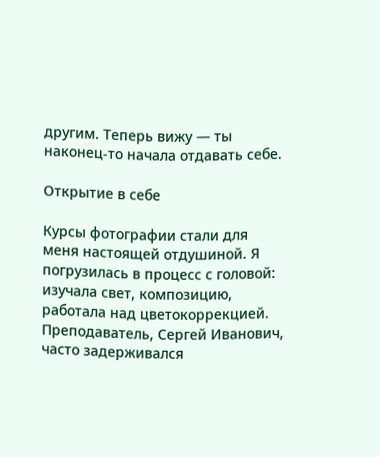другим. Теперь вижу — ты наконец-то начала отдавать себе.

Открытие в себе

Курсы фотографии стали для меня настоящей отдушиной. Я погрузилась в процесс с головой: изучала свет, композицию, работала над цветокоррекцией. Преподаватель, Сергей Иванович, часто задерживался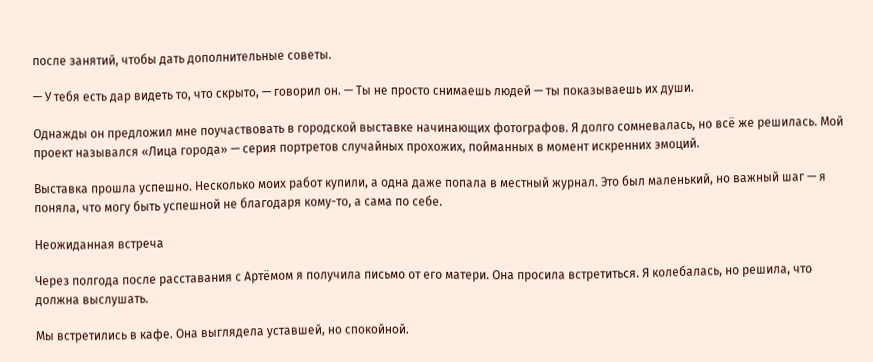после занятий, чтобы дать дополнительные советы.

— У тебя есть дар видеть то, что скрыто, — говорил он. — Ты не просто снимаешь людей — ты показываешь их души.

Однажды он предложил мне поучаствовать в городской выставке начинающих фотографов. Я долго сомневалась, но всё же решилась. Мой проект назывался «Лица города» — серия портретов случайных прохожих, пойманных в момент искренних эмоций.

Выставка прошла успешно. Несколько моих работ купили, а одна даже попала в местный журнал. Это был маленький, но важный шаг — я поняла, что могу быть успешной не благодаря кому-то, а сама по себе.

Неожиданная встреча

Через полгода после расставания с Артёмом я получила письмо от его матери. Она просила встретиться. Я колебалась, но решила, что должна выслушать.

Мы встретились в кафе. Она выглядела уставшей, но спокойной.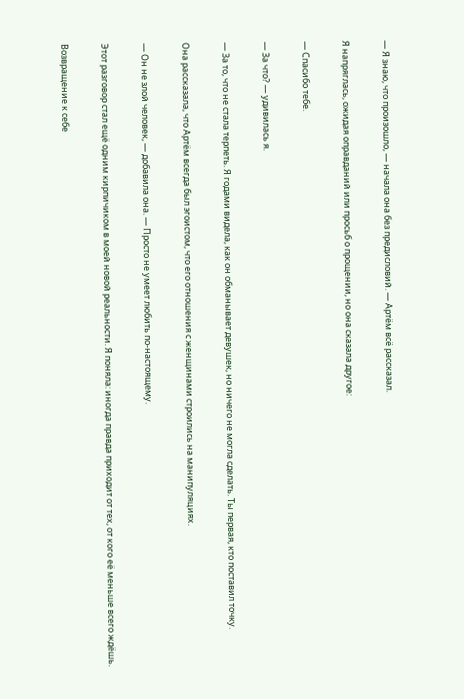— Я знаю, что произошло, — начала она без предисловий. — Артём всё рассказал.

Я напряглась, ожидая оправданий или просьб о прощении, но она сказала другое:

— Спасибо тебе.

— За что? — удивилась я.

— За то, что не стала терпеть. Я годами видела, как он обманывает девушек, но ничего не могла сделать. Ты первая, кто поставил точку.

Она рассказала, что Артём всегда был эгоистом, что его отношения с женщинами строились на манипуляциях.

— Он не злой человек, — добавила она. — Просто не умеет любить по‑настоящему.

Этот разговор стал ещё одним кирпичиком в моей новой реальности. Я поняла: иногда правда приходит от тех, от кого её меньше всего ждёшь.

Возвращение к себе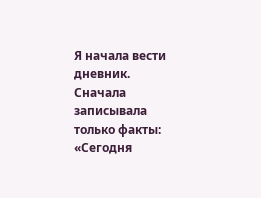Я начала вести дневник. Сначала записывала только факты: «Сегодня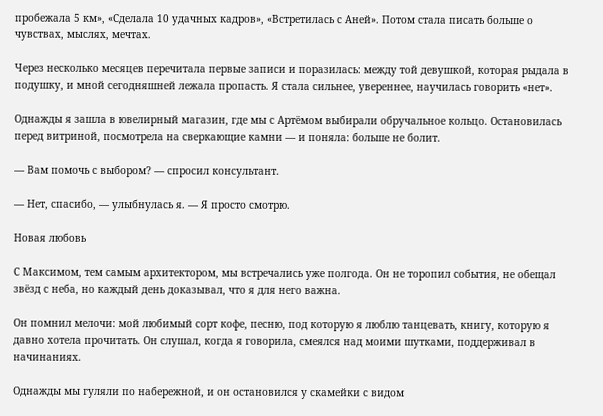пробежала 5 км», «Сделала 10 удачных кадров», «Встретилась с Аней». Потом стала писать больше о чувствах, мыслях, мечтах.

Через несколько месяцев перечитала первые записи и поразилась: между той девушкой, которая рыдала в подушку, и мной сегодняшней лежала пропасть. Я стала сильнее, увереннее, научилась говорить «нет».

Однажды я зашла в ювелирный магазин, где мы с Артёмом выбирали обручальное кольцо. Остановилась перед витриной, посмотрела на сверкающие камни — и поняла: больше не болит.

— Вам помочь с выбором? — спросил консультант.

— Нет, спасибо, — улыбнулась я. — Я просто смотрю.

Новая любовь

С Максимом, тем самым архитектором, мы встречались уже полгода. Он не торопил события, не обещал звёзд с неба, но каждый день доказывал, что я для него важна.

Он помнил мелочи: мой любимый сорт кофе, песню, под которую я люблю танцевать, книгу, которую я давно хотела прочитать. Он слушал, когда я говорила, смеялся над моими шутками, поддерживал в начинаниях.

Однажды мы гуляли по набережной, и он остановился у скамейки с видом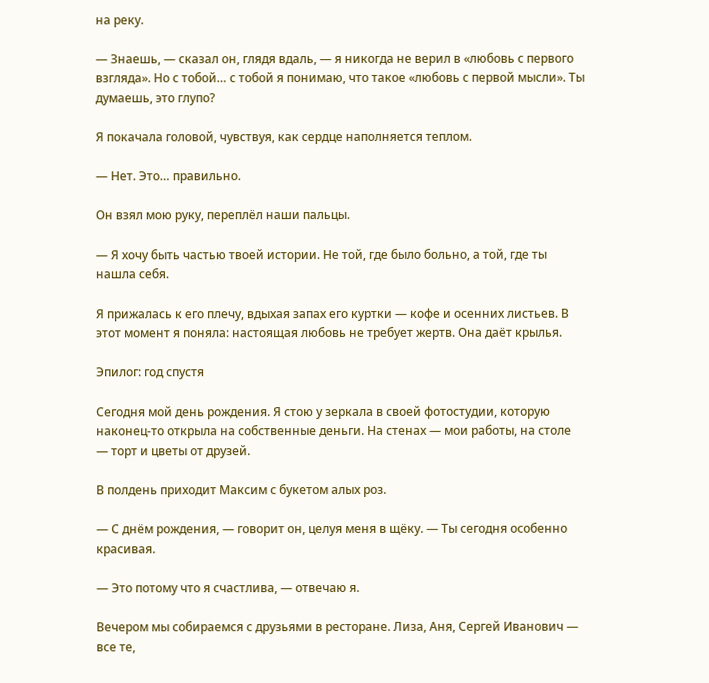на реку.

— Знаешь, — сказал он, глядя вдаль, — я никогда не верил в «любовь с первого взгляда». Но с тобой… с тобой я понимаю, что такое «любовь с первой мысли». Ты думаешь, это глупо?

Я покачала головой, чувствуя, как сердце наполняется теплом.

— Нет. Это… правильно.

Он взял мою руку, переплёл наши пальцы.

— Я хочу быть частью твоей истории. Не той, где было больно, а той, где ты нашла себя.

Я прижалась к его плечу, вдыхая запах его куртки — кофе и осенних листьев. В этот момент я поняла: настоящая любовь не требует жертв. Она даёт крылья.

Эпилог: год спустя

Сегодня мой день рождения. Я стою у зеркала в своей фотостудии, которую наконец‑то открыла на собственные деньги. На стенах — мои работы, на столе — торт и цветы от друзей.

В полдень приходит Максим с букетом алых роз.

— С днём рождения, — говорит он, целуя меня в щёку. — Ты сегодня особенно красивая.

— Это потому что я счастлива, — отвечаю я.

Вечером мы собираемся с друзьями в ресторане. Лиза, Аня, Сергей Иванович — все те,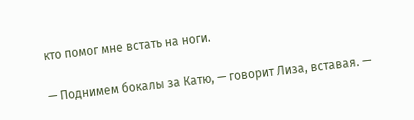кто помог мне встать на ноги.

— Поднимем бокалы за Катю, — говорит Лиза, вставая. —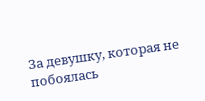За девушку, которая не побоялась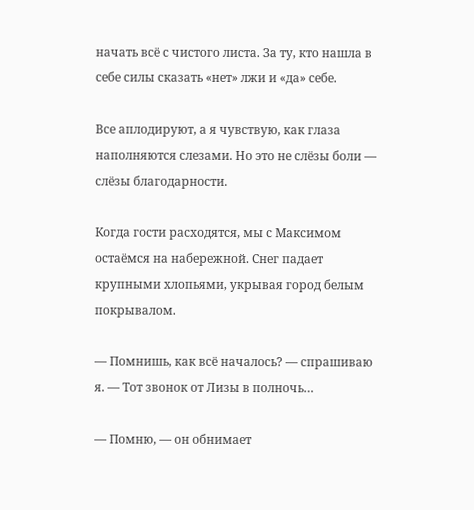начать всё с чистого листа. За ту, кто нашла в себе силы сказать «нет» лжи и «да» себе.

Все аплодируют, а я чувствую, как глаза наполняются слезами. Но это не слёзы боли — слёзы благодарности.

Когда гости расходятся, мы с Максимом остаёмся на набережной. Снег падает крупными хлопьями, укрывая город белым покрывалом.

— Помнишь, как всё началось? — спрашиваю я. — Тот звонок от Лизы в полночь…

— Помню, — он обнимает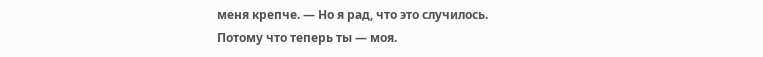меня крепче. — Но я рад, что это случилось. Потому что теперь ты — моя.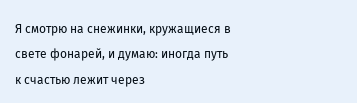Я смотрю на снежинки, кружащиеся в свете фонарей, и думаю: иногда путь к счастью лежит через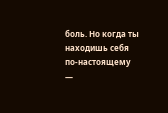боль. Но когда ты находишь себя по‑настоящему —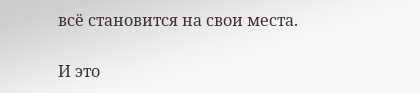всё становится на свои места.

И это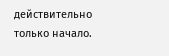действительно только начало.